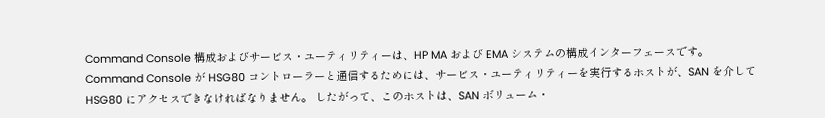Command Console 構成およびサービス・ユーティリティーは、HP MA および EMA システムの構成インターフェースです。
Command Console が HSG80 コントローラーと通信するためには、サービス・ユーティリティーを実行するホストが、SAN を介して HSG80 にアクセスできなければなりません。 したがって、このホストは、SAN ボリューム・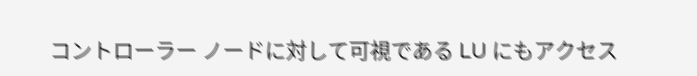コントローラー ノードに対して可視である LU にもアクセス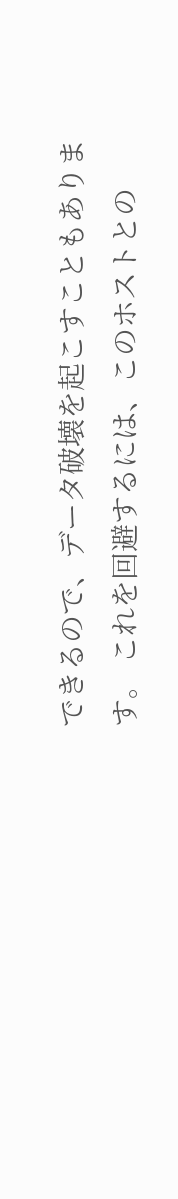できるので、データ破壊を起こすこともあります。 これを回避するには、このホストとの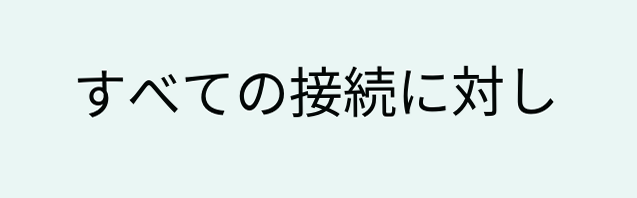すべての接続に対し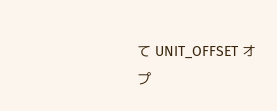て UNIT_OFFSET オプ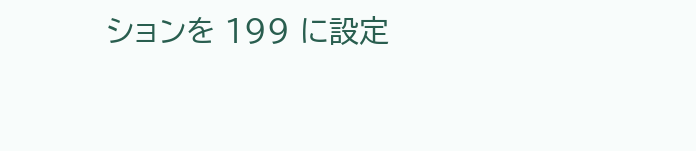ションを 199 に設定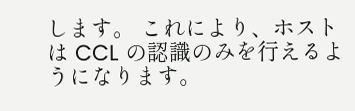します。 これにより、ホストは CCL の認識のみを行えるようになります。